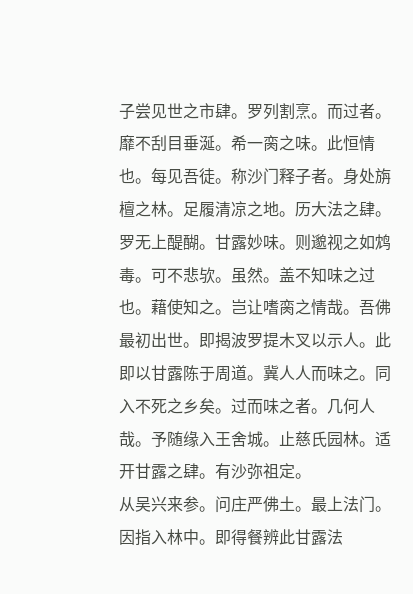子尝见世之市肆。罗列割烹。而过者。靡不刮目垂涎。希一脔之味。此恒情也。每见吾徒。称沙门释子者。身处旃檀之林。足履清凉之地。历大法之肆。罗无上醍醐。甘露妙味。则邈视之如鸩毒。可不悲欤。虽然。盖不知味之过也。藉使知之。岂让嗜脔之情哉。吾佛最初出世。即揭波罗提木叉以示人。此即以甘露陈于周道。冀人人而味之。同入不死之乡矣。过而味之者。几何人哉。予随缘入王舍城。止慈氏园林。适开甘露之肆。有沙弥祖定。
从吴兴来参。问庄严佛土。最上法门。因指入林中。即得餐辨此甘露法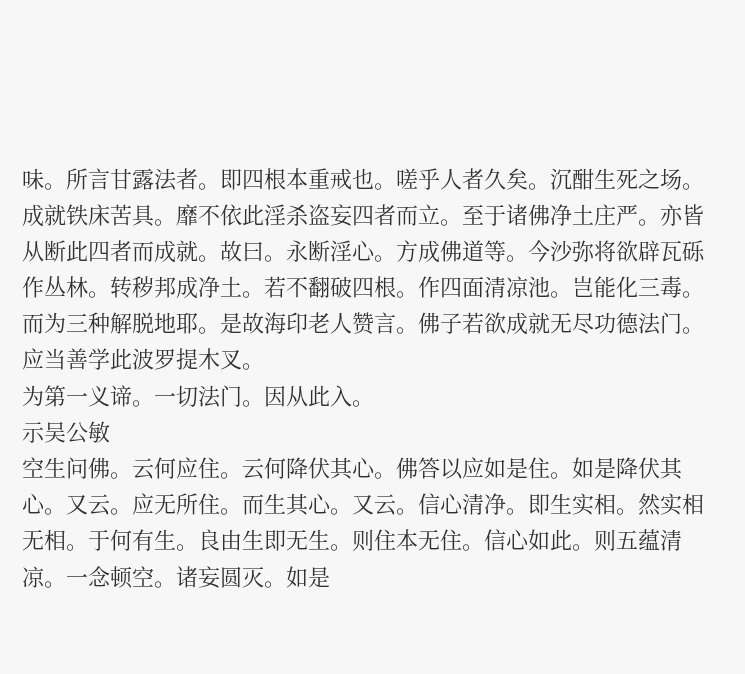味。所言甘露法者。即四根本重戒也。嗟乎人者久矣。沉酣生死之场。成就铁床苦具。靡不依此淫杀盗妄四者而立。至于诸佛净土庄严。亦皆从断此四者而成就。故曰。永断淫心。方成佛道等。今沙弥将欲辟瓦砾作丛林。转秽邦成净土。若不翻破四根。作四面清凉池。岂能化三毒。而为三种解脱地耶。是故海印老人赞言。佛子若欲成就无尽功德法门。应当善学此波罗提木叉。
为第一义谛。一切法门。因从此入。
示吴公敏
空生问佛。云何应住。云何降伏其心。佛答以应如是住。如是降伏其心。又云。应无所住。而生其心。又云。信心清净。即生实相。然实相无相。于何有生。良由生即无生。则住本无住。信心如此。则五蕴清凉。一念顿空。诸妄圆灭。如是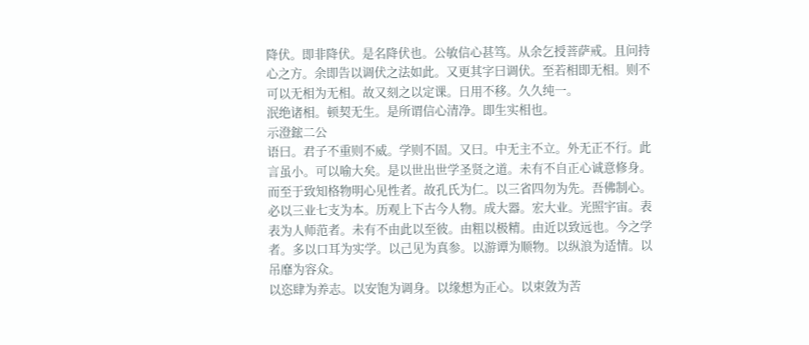降伏。即非降伏。是名降伏也。公敏信心甚笃。从余乞授菩萨戒。且问持心之方。余即告以调伏之法如此。又更其字曰调伏。至若相即无相。则不可以无相为无相。故又刻之以定课。日用不移。久久纯一。
泯绝诸相。顿契无生。是所谓信心清净。即生实相也。
示澄鋐二公
语曰。君子不重则不威。学则不固。又曰。中无主不立。外无正不行。此言虽小。可以喻大矣。是以世出世学圣贤之道。未有不自正心诚意修身。而至于致知格物明心见性者。故孔氏为仁。以三省四勿为先。吾佛制心。必以三业七支为本。历观上下古今人物。成大器。宏大业。光照宇宙。表表为人师范者。未有不由此以至彼。由粗以极精。由近以致远也。今之学者。多以口耳为实学。以己见为真参。以游谭为顺物。以纵浪为适情。以吊靡为容众。
以恣肆为养志。以安饱为调身。以缘想为正心。以束敛为苦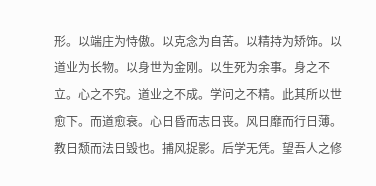形。以端庄为恃傲。以克念为自苦。以精持为矫饰。以道业为长物。以身世为金刚。以生死为余事。身之不立。心之不究。道业之不成。学问之不精。此其所以世愈下。而道愈衰。心日昏而志日丧。风日靡而行日薄。教日颓而法日毁也。捕风捉影。后学无凭。望吾人之修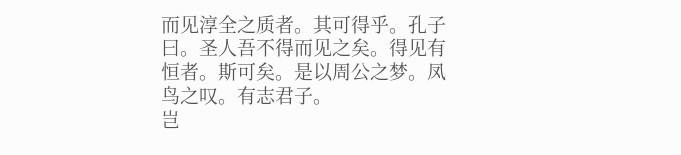而见淳全之质者。其可得乎。孔子曰。圣人吾不得而见之矣。得见有恒者。斯可矣。是以周公之梦。凤鸟之叹。有志君子。
岂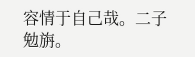容情于自己哉。二子勉旃。